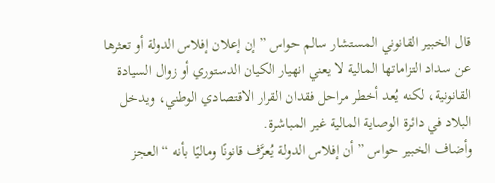قال الخبير القانوني المستشار سالم حواس ” إن إعلان إفلاس الدولة أو تعثرها عن سداد التزاماتها المالية لا يعني انهيار الكيان الدستوري أو زوال السيادة القانونية، لكنه يُعد أخطر مراحل فقدان القرار الاقتصادي الوطني، ويدخل البلاد في دائرة الوصاية المالية غير المباشرة.
وأضاف الخبير حواس ” أن إفلاس الدولة يُعرَّف قانونًا وماليًا بأنه “العجز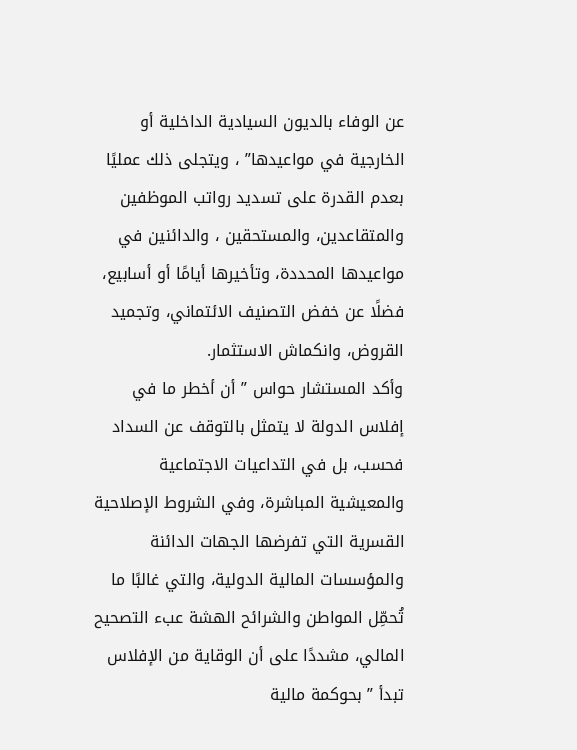عن الوفاء بالديون السيادية الداخلية أو الخارجية في مواعيدها” ، ويتجلى ذلك عمليًا بعدم القدرة على تسديد رواتب الموظفين والمتقاعدين، والمستحقين ، والدائنين في مواعيدها المحددة، وتأخيرها أيامًا أو أسابيع، فضلًا عن خفض التصنيف الائتماني، وتجميد القروض، وانكماش الاستثمار.
وأكد المستشار حواس ” أن أخطر ما في إفلاس الدولة لا يتمثل بالتوقف عن السداد فحسب، بل في التداعيات الاجتماعية والمعيشية المباشرة، وفي الشروط الإصلاحية القسرية التي تفرضها الجهات الدائنة والمؤسسات المالية الدولية، والتي غالبًا ما تُحمِّل المواطن والشرائح الهشة عبء التصحيح المالي، مشددًا على أن الوقاية من الإفلاس تبدأ ” بحوكمة مالية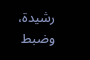رشيدة، وضبط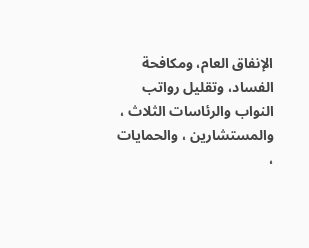الإنفاق العام، ومكافحة الفساد، وتقليل رواتب النواب والرئاسات الثلاث ، والمستشارين ، والحمايات ،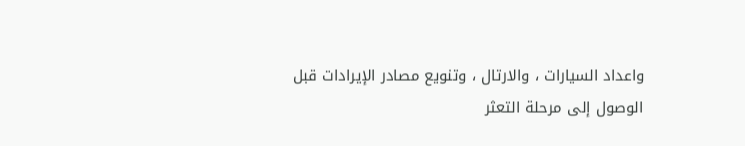واعداد السيارات ، والارتال ، وتنويع مصادر الإيرادات قبل الوصول إلى مرحلة التعثر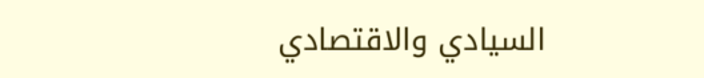السيادي والاقتصادي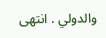والدولي . انتهى